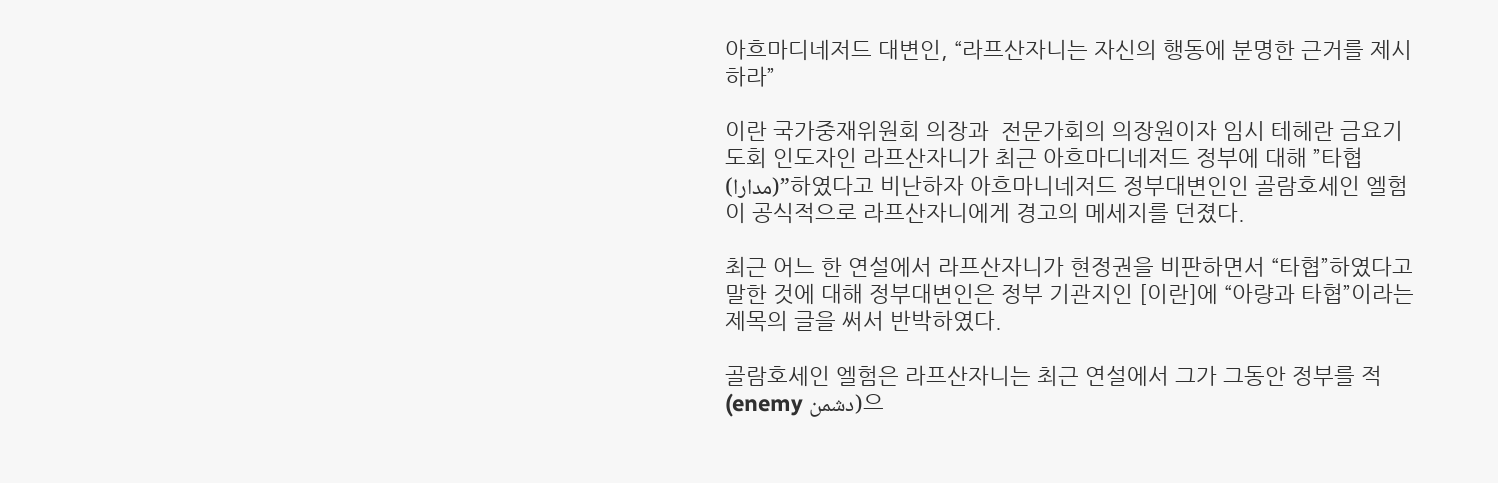아흐마디네저드 대변인, “라프산자니는 자신의 행동에 분명한 근거를 제시하라”

이란 국가중재위원회 의장과  전문가회의 의장원이자 임시 테헤란 금요기도회 인도자인 라프산자니가 최근 아흐마디네저드 정부에 대해 ”타협(مدارا)”하였다고 비난하자 아흐마니네저드 정부대변인인 골람호세인 엘험이 공식적으로 라프산자니에게 경고의 메세지를 던졌다.

최근 어느 한 연설에서 라프산자니가 현정권을 비판하면서 “타협”하였다고 말한 것에 대해 정부대변인은 정부 기관지인 [이란]에 “아량과 타협”이라는 제목의 글을 써서 반박하였다.

골람호세인 엘험은 라프산자니는 최근 연설에서 그가 그동안 정부를 적(enemy دشمن)으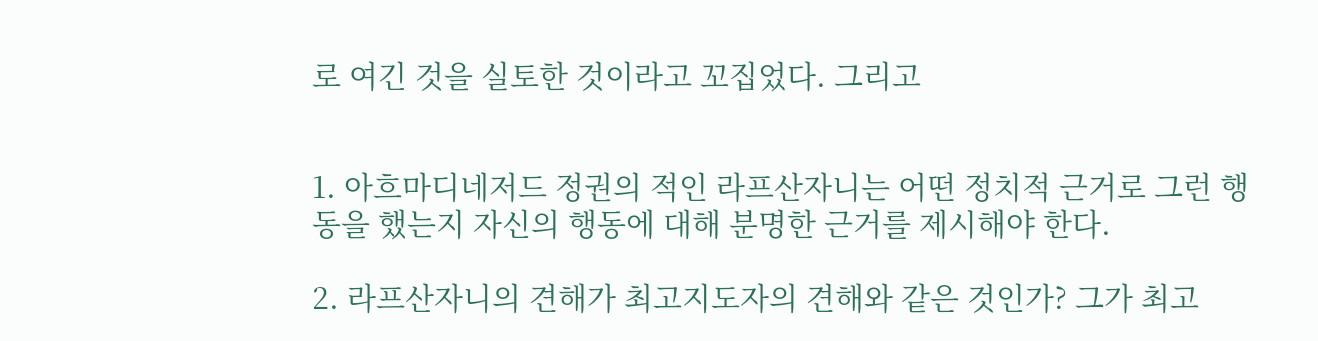로 여긴 것을 실토한 것이라고 꼬집었다. 그리고


1. 아흐마디네저드 정권의 적인 라프산자니는 어떤 정치적 근거로 그런 행동을 했는지 자신의 행동에 대해 분명한 근거를 제시해야 한다.

2. 라프산자니의 견해가 최고지도자의 견해와 같은 것인가? 그가 최고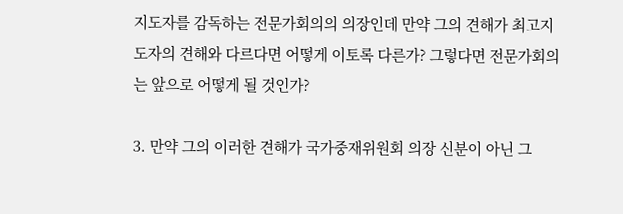지도자를 감독하는 전문가회의의 의장인데 만약 그의 견해가 최고지도자의 견해와 다르다면 어떻게 이토록 다른가? 그렇다면 전문가회의는 앞으로 어떻게 될 것인가?

3. 만약 그의 이러한 견해가 국가중재위원회 의장 신분이 아닌 그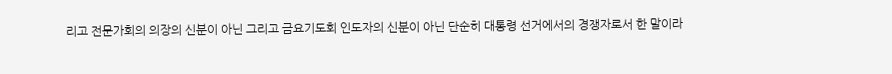리고 전문가회의 의장의 신분이 아닌 그리고 금요기도회 인도자의 신분이 아닌 단순히 대통령 선거에서의 경쟁자로서 한 말이라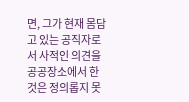면, 그가 현재 몸담고 있는 공직자로서 사적인 의견을 공공장소에서 한 것은 정의롭지 못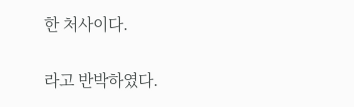한 처사이다.

라고 반박하였다.